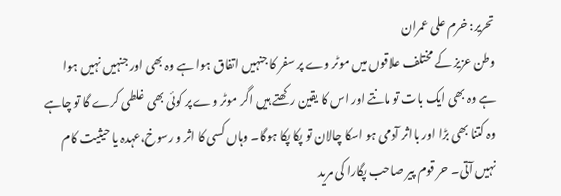تحریر: خرم علی عمران
وطن عزیز کے مختلف علاقوں میں موٹر وے پر سفر کا جنہیں اتفاق ہوا ہے وہ بھی اور جنہیں نہیں ہوا ہے وہ بھی ایک بات تو مانتے اور اس کا یقین رکھتے ہیں اگر موٹر وے پر کوئی بھی غلطی کرے گا تو چاہے وہ کتنا بھی بڑا اور بااثر آدمی ہو اسکا چالان تو پکا پکا ہوگا۔ وہاں کسی کا اثر و رسوخ،عہدہ یا حیثیت کام نہیں آتی۔ حر قوم پیر صاحب پگارا کی مرید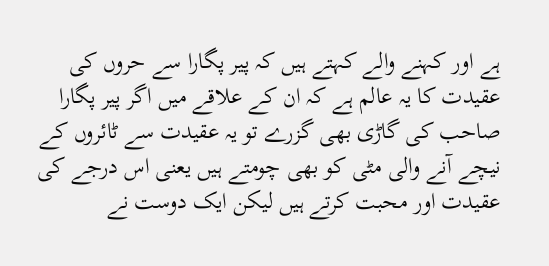ہے اور کہنے والے کہتے ہیں کہ پیر پگارا سے حروں کی عقیدت کا یہ عالم ہے کہ ان کے علاقے میں اگر پیر پگارا صاحب کی گاڑی بھی گزرے تو یہ عقیدت سے ٹائروں کے نیچے آنے والی مٹی کو بھی چومتے ہیں یعنی اس درجے کی عقیدت اور محبت کرتے ہیں لیکن ایک دوست نے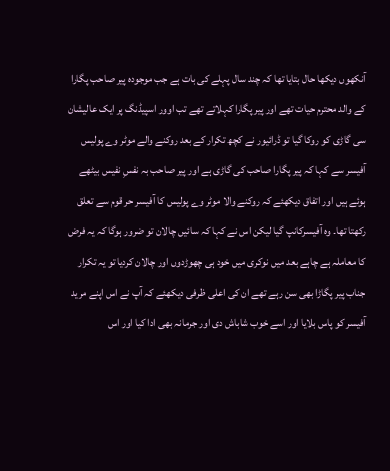آنکھوں دیکھا حال بتایا تھا کہ چند سال پہلے کی بات ہے جب موجودہ پیر صاحب پگارا کے والد محترم حیات تھے اور پیر پگارا کہلاتے تھے تب اوور اسپیڈنگ پر ایک عالیشان سی گاڑی کو روکا گیا تو ڈرائیور نے کچھ تکرار کے بعد روکنے والے موٹر وے پولیس آفیسر سے کہا کہ پیر پگارا صاحب کی گاڑی ہے اور پیر صاحب بہ نفسِ نفیس بیٹھے ہوئے ہیں اور اتفاق دیکھئے کہ روکنے والا موٹر وے پولیس کا آفیسر حر قوم سے تعلق رکھتا تھا۔ وہ آفیسرکانپ گیا لیکن اس نے کہا کہ سائیں چالان تو ضرور ہوگا کہ یہ فرض کا معاملہ ہے چاہے بعد میں نوکری میں خود ہی چھوڑدوں اور چالان کردیا تو یہ تکرار جناب پیر پگاڑا بھی سن رہے تھے ان کی اعلی ظرفی دیکھئے کہ آپ نے اس اپنے مرید آفیسر کو پاس بلایا اور اسے خوب شاباش دی اور جرمانہ بھی ادا کیا اور اس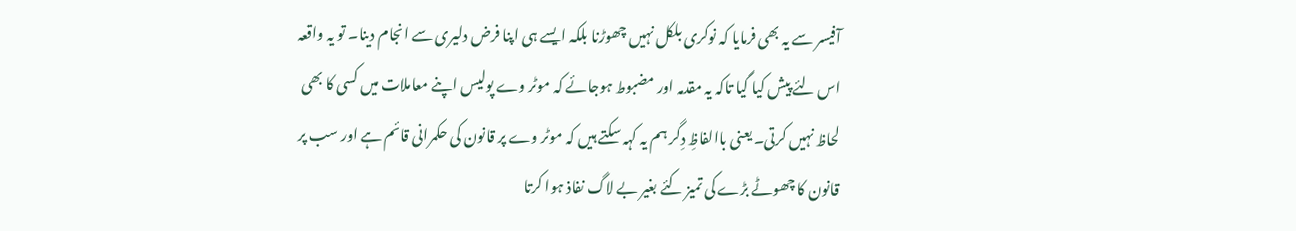آفیسر سے یہ بھی فرمایا کہ نوکری بلکل نہیں چھوڑنا بلکہ ایسے ہی اپنا فرض دلیری سے انجام دینا۔ تو یہ واقعہ اس لئے پیش کیا گیا تاکہ یہ مقدمہ اور مضبوط ہوجائے کہ موٹر وے پولیس اپنے معاملات میں کسی کا بھی لحاظ نہیں کرتی۔ یعنی باالفاظِ دِگر ہم یہ کہہ سکتے ہیں کہ موٹر وے پر قانون کی حکمرانی قائم ہے اور سب پر قانون کا چھوٹے بڑے کی تمیز کئے بغیر بے لاگ نفاذ ہوا کرتا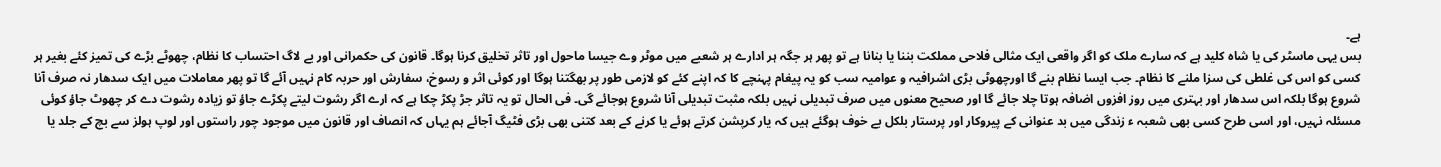ہے۔
بس یہی ماسٹر کی یا شاہ کلید ہے کہ سارے ملک کو اگر واقعی ایک مثالی فلاحی مملکت بننا یا بنانا ہے تو پھر ہر جگہ ہر ادارے ہر شعبے میں موٹر وے جیسا ماحول اور تاثر تخلیق کرنا ہوگا۔ قانون کی حکمرانی اور بے لاگ احتساب کا نظام، چھوٹے بڑے کی تمیز کئے بغیر ہر کسی کو اس کی غلطی کی سزا ملنے کا نظام۔ جب ایسا نظام بنے گا اورچھوٹی بڑی اشرافیہ و عوامیہ سب کو یہ پیغام پہنچے کا کہ اپنے کئے کو لازمی طور پر بھگتنا ہوگا اور کوئی اثر و رسوخ، سفارش اور حربہ کام نہیں آئے گا تو پھر معاملات میں ایک سدھار نہ صرف آنا شروع ہوگا بلکہ اس سدھار اور بہتری میں روز افزوں اضافہ ہوتا چلا جائے گا اور صحیح معنوں میں صرف تبدیلی نہیں بلکہ مثبت تبدیلی آنا شروع ہوجائے گی۔ فی الحال تو یہ تاثر جڑ پکڑ چکا ہے کہ ارے اگر رشوت لیتے پکڑے جاؤ تو زیادہ رشوت دے کر چھوٹ جاؤ کوئی مسئلہ نہیں، اور اسی طرح کسی بھی شعبہ ء زندگی میں بد عنوانی کے پیروکار اور پرستار بلکل بے خوف ہوگئے ہیں کہ یار کرپشن کرتے ہوئے یا کرنے کے بعد کتنی بھی بڑی فٹیگ آجائے ہم یہاں کہ انصاف اور قانون میں موجود چور راستوں اور لوپ ہولز سے بچ کے جلد یا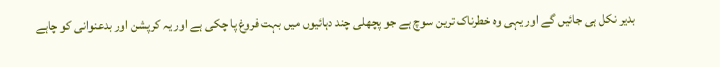بدیر نکل ہی جائیں گے اور یہی وہ خطرناک ترین سوچ ہے جو پچھلی چند دہائیوں میں بہت فروغ پا چکی ہے اور یہ کرپشن اور بدعنوانی کو چاہے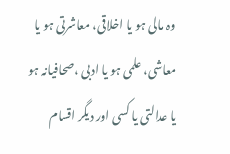وہ مالی ہو یا اخلاقی، معاشرتی ہو یا معاشی، علمی ہو یا ادبی ،صحافیانہ ہو یا عدالتی یا کسی اور دیگر اقسام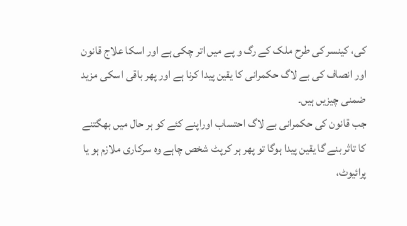کی، کینسر کی طرح ملک کے رگ و پے میں اتر چکی ہے اور اسکا علاج قانون اور انصاف کی بے لاگ حکمرانی کا یقین پیدا کرنا ہے اور پھر باقی اسکی مزید ضمنی چیزیں ہیں۔
جب قانون کی حکمرانی بے لاگ احتساب اوراپنے کئے کو ہر حال میں بھگتنے کا تاثر بنے گا یقین پیدا ہوگا تو پھر ہر کرپٹ شخص چاہے وہ سرکاری ملازم ہو یا پرائیوٹ،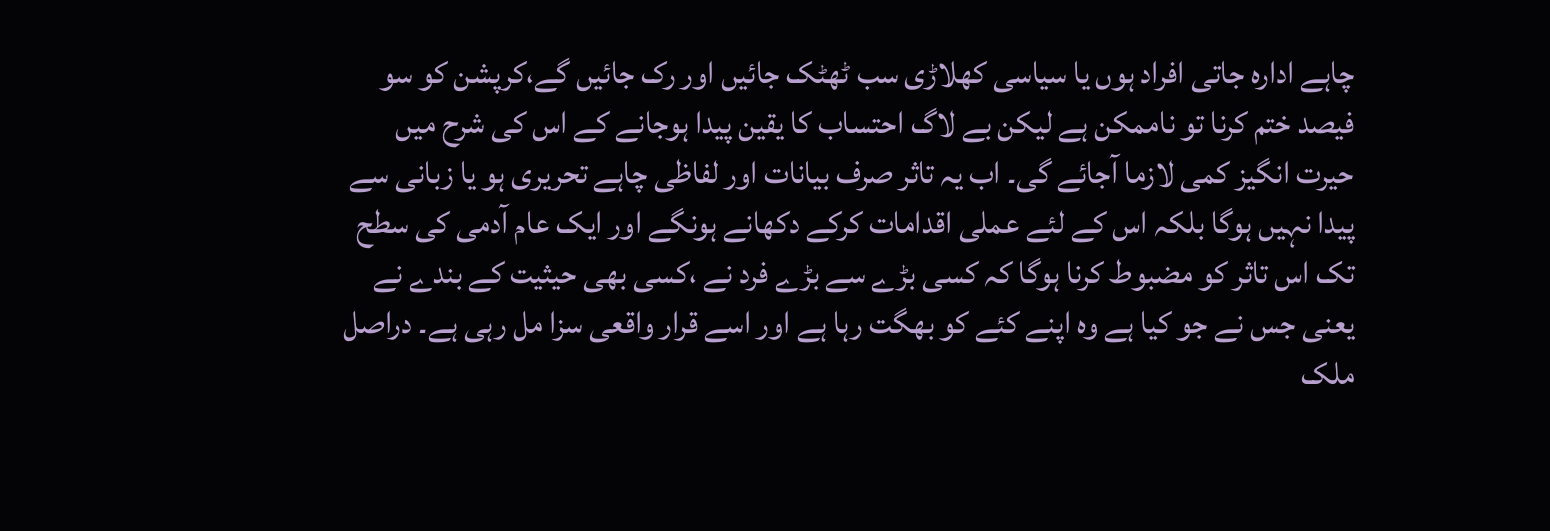چاہے ادارہ جاتی افراد ہوں یا سیاسی کھلاڑی سب ٹھٹک جائیں اور رک جائیں گے،کرپشن کو سو فیصد ختم کرنا تو ناممکن ہے لیکن بے لاگ احتساب کا یقین پیدا ہوجانے کے اس کی شرح میں حیرت انگیز کمی لازما آجائے گی۔ اب یہ تاثر صرف بیانات اور لفاظی چاہے تحریری ہو یا زبانی سے پیدا نہیں ہوگا بلکہ اس کے لئے عملی اقدامات کرکے دکھانے ہونگے اور ایک عام آدمی کی سطح تک اس تاثر کو مضبوط کرنا ہوگا کہ کسی بڑے سے بڑے فرد نے ،کسی بھی حیثیت کے بندے نے یعنی جس نے جو کیا ہے وہ اپنے کئے کو بھگت رہا ہے اور اسے قرار واقعی سزا مل رہی ہے۔ دراصل ملک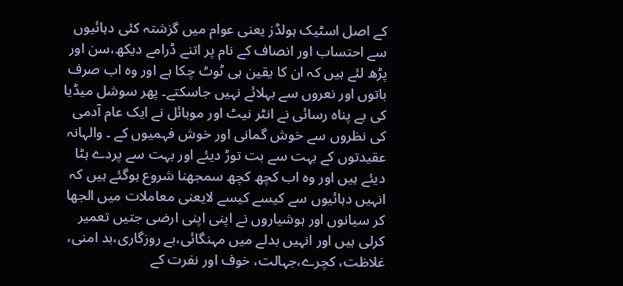کے اصل اسٹیک ہولڈز یعنی عوام میں گزشتہ کئی دہائیوں سے احتساب اور انصاف کے نام پر اتنے ڈرامے دیکھ،سن اور پڑھ لئے ہیں کہ ان کا یقین ہی ٹوٹ چکا ہے اور وہ اب صرف باتوں اور نعروں سے بہلائے نہیں جاسکتے۔ پھر سوشل میڈیا کی بے پناہ رسائی نے انٹر نیٹ اور موبائل نے ایک عام آدمی کی نظروں سے خوش گمانی اور خوش فہمیوں کے ۔ والہانہ عقیدتوں کے بہت سے بت توڑ دیئے اور بہت سے پردے ہٹا دیئے ہیں اور وہ اب کچھ کچھ سمجھنا شروع ہوگئے ہیں کہ انہیں دہائیوں سے کیسے کیسے لایعنی معاملات میں الجھا کر سیانوں اور ہوشیاروں نے اپنی اپنی ارضی جتیں تعمیر کرلی ہیں اور انہیں بدلے میں مہنگائی،بے روزگاری،بد امنی، غلاظت، کچرے،جہالت، خوف اور نفرت کے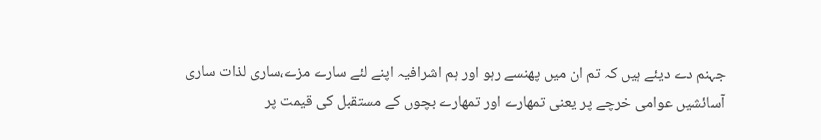جہنم دے دیئے ہیں کہ تم ان میں پھنسے رہو اور ہم اشرافیہ اپنے لئے سارے مزے،ساری لذات ساری آسائشیں عوامی خرچے پر یعنی تمھارے اور تمھارے بچوں کے مستقبل کی قیمت پر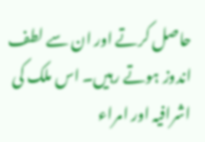حاصل کرتے اور ان سے لطف اندوز ہوتے رہیں۔ اس ملک کی اشرافیہ اور امراء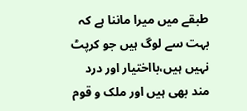طبقے میں میرا ماننا ہے کہ بہت سے لوگ ہیں جو کرپٹ نہیں ہیں،بااختیار اور درد مند بھی ہیں اور ملک و قوم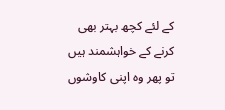کے لئے کچھ بہتر بھی کرنے کے خواہشمند ہیں تو پھر وہ اپنی کاوشوں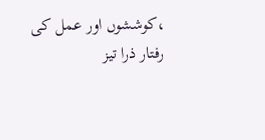،کوششوں اور عمل کی رفتار ذرا تیز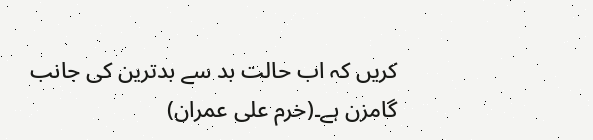کریں کہ اب حالت بد سے بدترین کی جانب گامزن ہے۔(خرم علی عمران)